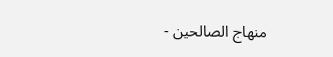منهاج الصالحين -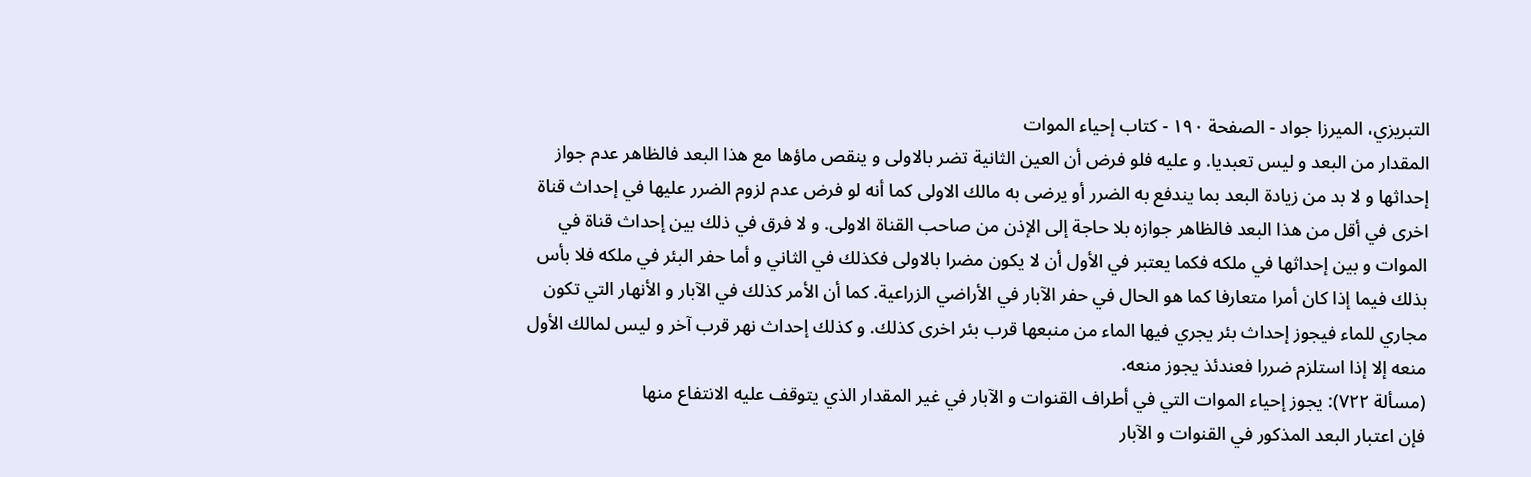التبريزي، الميرزا جواد - الصفحة ١٩٠ - كتاب إحياء الموات
المقدار من البعد و ليس تعبديا. و عليه فلو فرض أن العين الثانية تضر بالاولى و ينقص ماؤها مع هذا البعد فالظاهر عدم جواز إحداثها و لا بد من زيادة البعد بما يندفع به الضرر أو يرضى به مالك الاولى كما أنه لو فرض عدم لزوم الضرر عليها في إحداث قناة اخرى في أقل من هذا البعد فالظاهر جوازه بلا حاجة إلى الإذن من صاحب القناة الاولى. و لا فرق في ذلك بين إحداث قناة في الموات و بين إحداثها في ملكه فكما يعتبر في الأول أن لا يكون مضرا بالاولى فكذلك في الثاني و أما حفر البئر في ملكه فلا بأس بذلك فيما إذا كان أمرا متعارفا كما هو الحال في حفر الآبار في الأراضي الزراعية. كما أن الأمر كذلك في الآبار و الأنهار التي تكون مجاري للماء فيجوز إحداث بئر يجري فيها الماء من منبعها قرب بئر اخرى كذلك. و كذلك إحداث نهر قرب آخر و ليس لمالك الأول منعه إلا إذا استلزم ضررا فعندئذ يجوز منعه.
(مسألة ٧٢٢): يجوز إحياء الموات التي في أطراف القنوات و الآبار في غير المقدار الذي يتوقف عليه الانتفاع منها
فإن اعتبار البعد المذكور في القنوات و الآبار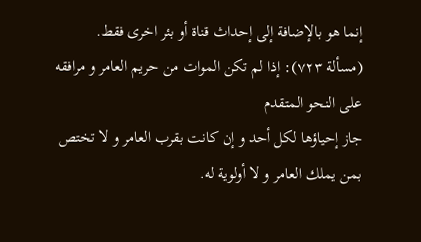إنما هو بالإضافة إلى إحداث قناة أو بئر اخرى فقط.
(مسألة ٧٢٣): إذا لم تكن الموات من حريم العامر و مرافقه على النحو المتقدم
جاز إحياؤها لكل أحد و إن كانت بقرب العامر و لا تختص بمن يملك العامر و لا أولوية له.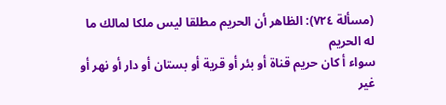(مسألة ٧٢٤): الظاهر أن الحريم مطلقا ليس ملكا لمالك ما له الحريم
سواء أ كان حريم قناة أو بئر أو قرية أو بستان أو دار أو نهر أو غير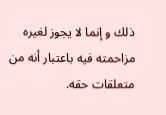ذلك و إنما لا يجوز لغيره مزاحمته فيه باعتبار أنه من متعلقات حقه.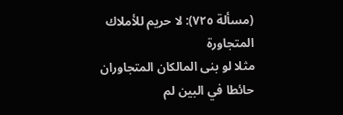(مسألة ٧٢٥): لا حريم للأملاك المتجاورة
مثلا لو بنى المالكان المتجاوران حائطا في البين لم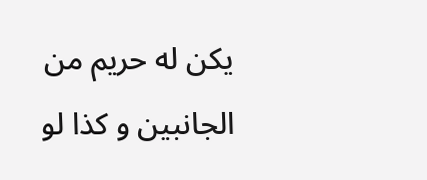يكن له حريم من الجانبين و كذا لو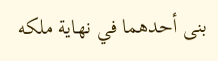بنى أحدهما في نهاية ملكه